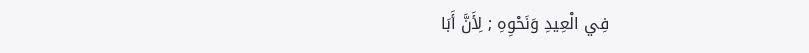فِي الْعِيدِ وَنَحْوِهِ ; لِأَنَّ أَبَا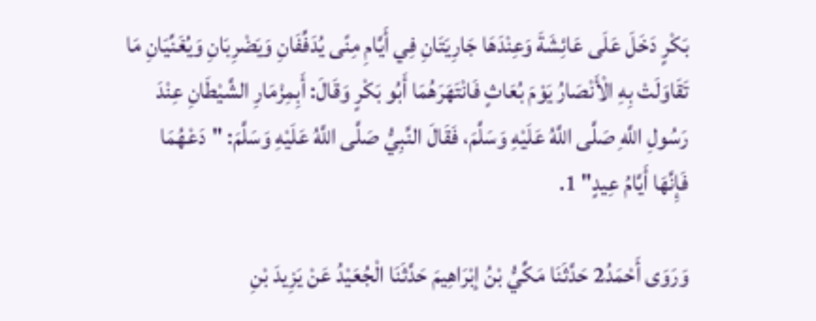بَكْرٍ دَخَلَ عَلَى عَائِشَةَ وَعِنْدَهَا جَارِيَتَانِ فِي أَيَّامِ مِنًى يُدَفِّفَانِ وَيَضْرِبَانِ وَيُغَنِّيَانِ مَا تَقَاوَلَتْ بِهِ الْأَنْصَارُ يَوْمَ بُعَاثٍ فَانْتَهَرَهُمَا أَبُو بَكْرٍ وَقَالَ: أَبِمِزْمَارِ الشَّيْطَانِ عِنْدَ رَسُولِ اللَّهِ صَلَّى اللَّهُ عَلَيْهِ وَسَلَّمَ، فَقَالَ النَّبِيُّ صَلَّى اللَّهُ عَلَيْهِ وَسَلَّمَ: "دَعْهُمَا فَإِنَّهَا أَيَّامُ عِيدٍ" 1.

وَرَوَى أَحْمَدُ2 حَدَّثَنَا مَكِّيُّ بْنُ إبْرَاهِيمَ حَدَّثَنَا الْجُعَيْدُ عَنْ يَزِيدَ بْنِ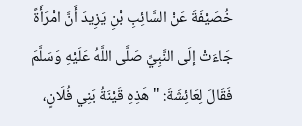خُصَيْفَةَ عَنْ السَّائِبِ بْنِ يَزِيدَ أَنَّ امْرَأَةً جَاءَتْ إلَى النَّبِيِّ صَلَّى اللَّهُ عَلَيْهِ وَسَلَّمَ فَقَالَ لِعَائِشَةَ: "هَذِهِ قَيْنَةُ بَنِي فُلَانٍ،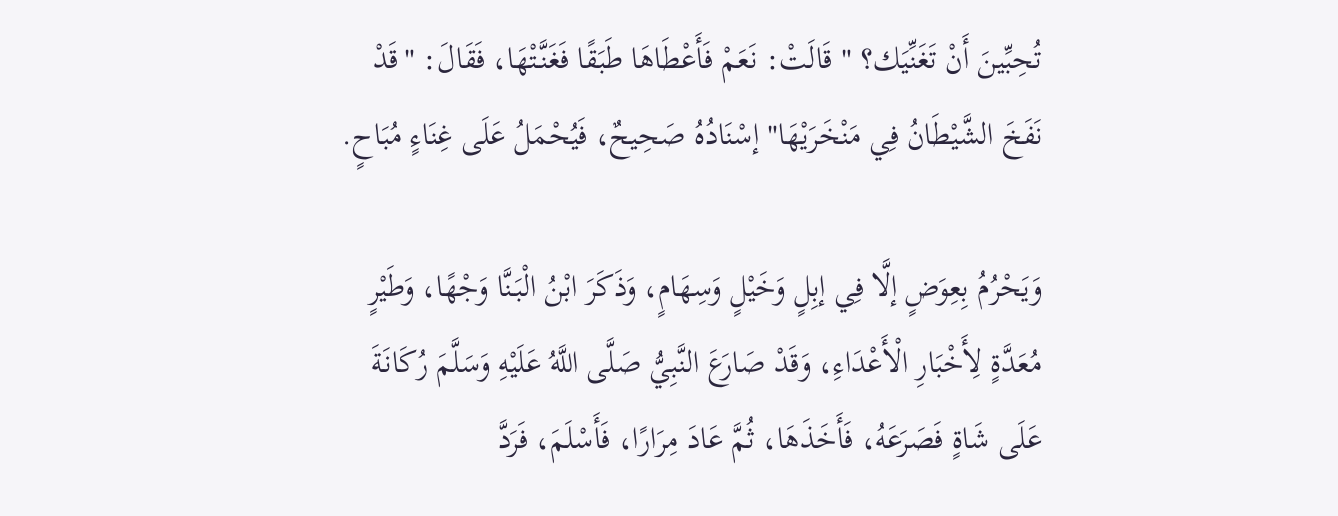تُحِبِّينَ أَنْ تَغَنِّيَك؟ " قَالَتْ: نَعَمْ فَأَعْطَاهَا طَبَقًا فَغَنَّتْهَا، فَقَالَ: "قَدْ نَفَخَ الشَّيْطَانُ فِي مَنْخَرَيْهَا" إسْنَادُهُ صَحِيحٌ، فَيُحْمَلُ عَلَى غِنَاءٍ مُبَاحٍ.

وَيَحْرُمُ بِعِوَضٍ إلَّا فِي إبِلٍ وَخَيْلٍ وَسِهَامٍ، وَذَكَرَ ابْنُ الْبَنَّا وَجْهًا، وَطَيْرٍ مُعَدَّةٍ لِأَخْبَارِ الْأَعْدَاءِ، وَقَدْ صَارَعَ النَّبِيُّ صَلَّى اللَّهُ عَلَيْهِ وَسَلَّمَ رُكَانَةَ عَلَى شَاةٍ فَصَرَعَهُ، فَأَخَذَهَا، ثُمَّ عَادَ مِرَارًا، فَأَسْلَمَ، فَرَدَّ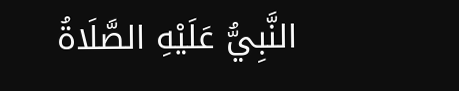النَّبِيُّ عَلَيْهِ الصَّلَاةُ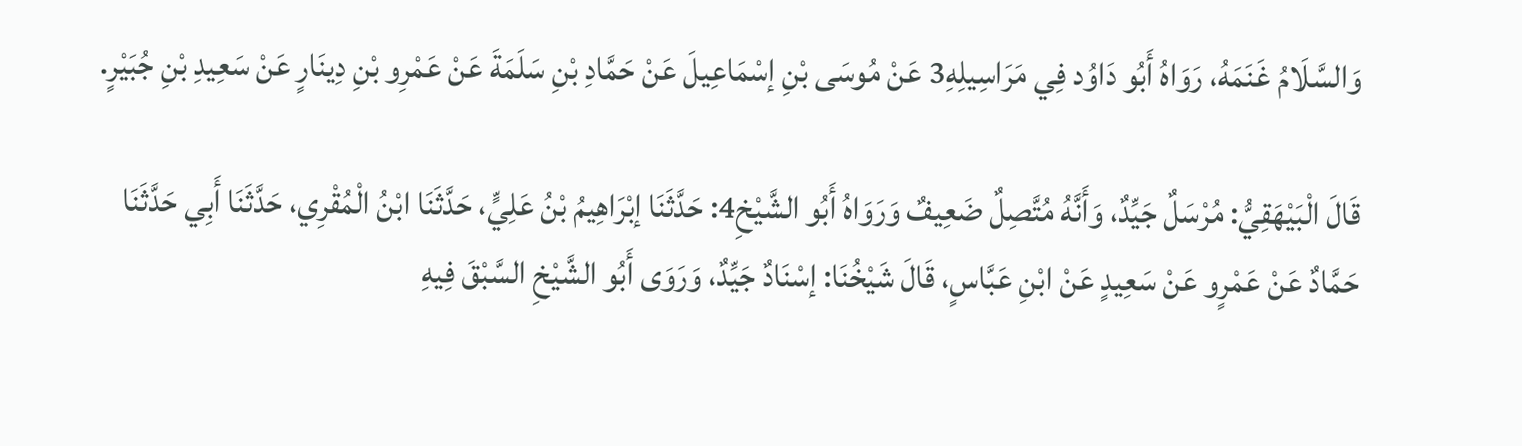وَالسَّلَامُ غَنَمَهُ، رَوَاهُ أَبُو دَاوُد فِي مَرَاسِيلِهِ3 عَنْ مُوسَى بْنِ إسْمَاعِيلَ عَنْ حَمَّادِ بْنِ سَلَمَةَ عَنْ عَمْرِو بْنِ دِينَارٍ عَنْ سَعِيدِ بْنِ جُبَيْرٍ.

قَالَ الْبَيْهَقِيُّ: مُرْسَلٌ جَيِّدٌ، وَأَنَّهُ مُتَّصِلٌ ضَعِيفٌ وَرَوَاهُ أَبُو الشَّيْخِ4: حَدَّثَنَا إبْرَاهِيمُ بْنُ عَلِيٍّ، حَدَّثَنَا ابْنُ الْمُقْرِي، حَدَّثَنَا أَبِي حَدَّثَنَا حَمَّادٌ عَنْ عَمْرٍو عَنْ سَعِيدٍ عَنْ ابْنِ عَبَّاسٍ، قَالَ شَيْخُنَا: إسْنَادٌ جَيِّدٌ، وَرَوَى أَبُو الشَّيْخِ السَّبْقَ فِيهِ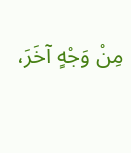مِنْ وَجْهٍ آخَرَ،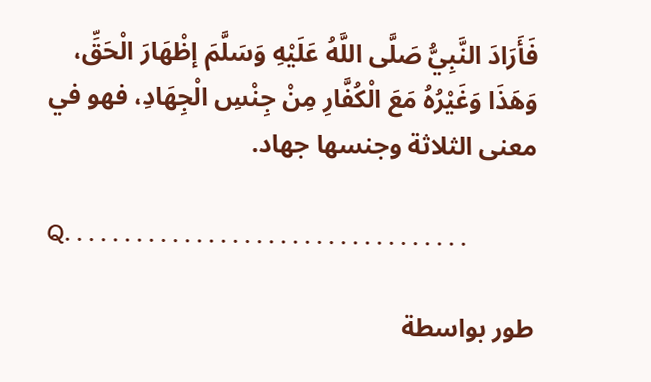فَأَرَادَ النَّبِيُّ صَلَّى اللَّهُ عَلَيْهِ وَسَلَّمَ إظْهَارَ الْحَقِّ، وَهَذَا وَغَيْرُهُ مَعَ الْكُفَّارِ مِنْ جِنْسِ الْجِهَادِ، فهو في معنى الثلاثة وجنسها جهاد.

Q. . . . . . . . . . . . . . . . . . . . . . . . . . . . . . . . . .

طور بواسطة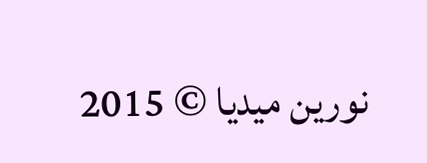نورين ميديا © 2015